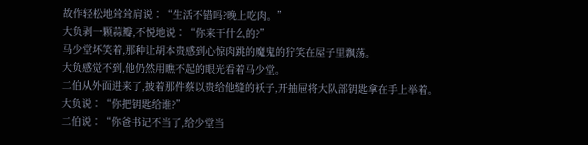故作轻松地耸耸肩说∶“生活不错吗?晚上吃肉。”
大负剥一颗蒜瓣,不悦地说∶“你来干什么的?”
马少堂坏笑着,那种让胡本贵感到心惊肉跳的魔鬼的狞笑在屋子里飘荡。
大负感觉不到,他仍然用瞧不起的眼光看着马少堂。
二伯从外面进来了,披着那件蔡以贵给他缝的袄子,开抽屉将大队部钥匙拿在手上举着。
大负说∶“你把钥匙给谁?”
二伯说∶“你爸书记不当了,给少堂当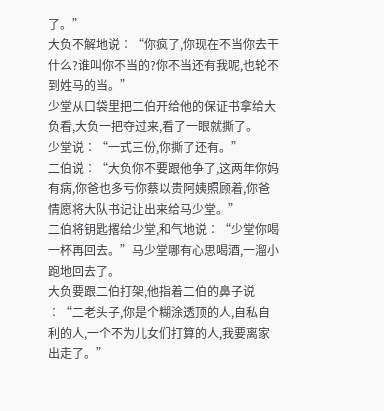了。”
大负不解地说∶“你疯了,你现在不当你去干什么?谁叫你不当的?你不当还有我呢,也轮不到姓马的当。”
少堂从口袋里把二伯开给他的保证书拿给大负看,大负一把夺过来,看了一眼就撕了。
少堂说∶“一式三份,你撕了还有。”
二伯说∶“大负你不要跟他争了,这两年你妈有病,你爸也多亏你蔡以贵阿姨照顾着,你爸情愿将大队书记让出来给马少堂。”
二伯将钥匙撂给少堂,和气地说∶“少堂你喝一杯再回去。”马少堂哪有心思喝酒,一溜小跑地回去了。
大负要跟二伯打架,他指着二伯的鼻子说∶“二老头子,你是个糊涂透顶的人,自私自利的人,一个不为儿女们打算的人,我要离家出走了。”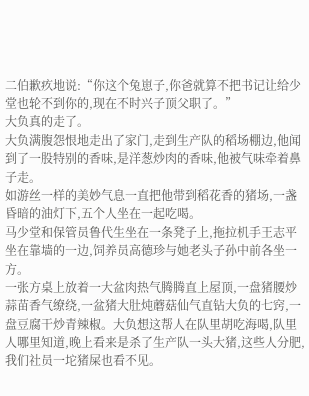二伯歉疚地说:“你这个兔崽子,你爸就算不把书记让给少堂也轮不到你的,现在不时兴子顶父职了。”
大负真的走了。
大负满腹怨恨地走出了家门,走到生产队的稻场棚边,他闻到了一股特别的香味,是洋葱炒肉的香味,他被气味牵着鼻子走。
如游丝一样的美妙气息一直把他带到稻花香的猪场,一盏昏暗的油灯下,五个人坐在一起吃喝。
马少堂和保管员鲁代生坐在一条凳子上,拖拉机手王志平坐在靠墙的一边,饲养员高德珍与她老头子孙中前各坐一方。
一张方桌上放着一大盆肉热气腾腾直上屋顶,一盘猪腰炒蒜苗香气缭绕,一盆猪大肚炖蘑菇仙气直钻大负的七窍,一盘豆腐干炒青辣椒。大负想这帮人在队里胡吃海喝,队里人哪里知道,晚上看来是杀了生产队一头大猪,这些人分肥,我们社员一坨猪屎也看不见。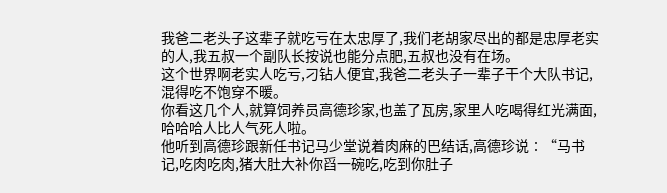我爸二老头子这辈子就吃亏在太忠厚了,我们老胡家尽出的都是忠厚老实的人,我五叔一个副队长按说也能分点肥,五叔也没有在场。
这个世界啊老实人吃亏,刁钻人便宜,我爸二老头子一辈子干个大队书记,混得吃不饱穿不暖。
你看这几个人,就算饲养员高德珍家,也盖了瓦房,家里人吃喝得红光满面,哈哈哈人比人气死人啦。
他听到高德珍跟新任书记马少堂说着肉麻的巴结话,高德珍说∶“马书记,吃肉吃肉,猪大肚大补你舀一碗吃,吃到你肚子